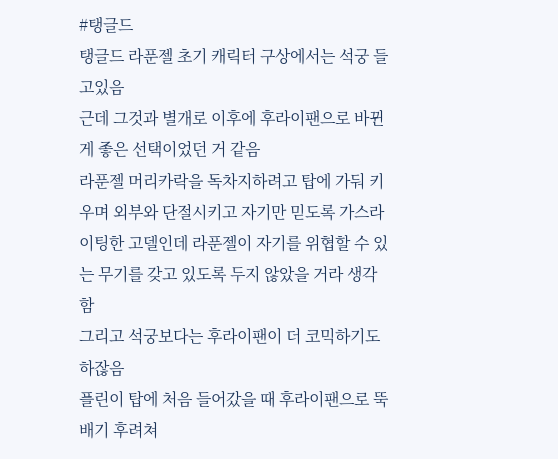#탱글드
탱글드 라푼젤 초기 캐릭터 구상에서는 석궁 들고있음
근데 그것과 별개로 이후에 후라이팬으로 바뀐 게 좋은 선택이었던 거 같음
라푼젤 머리카락을 독차지하려고 탑에 가둬 키우며 외부와 단절시키고 자기만 믿도록 가스라이팅한 고델인데 라푼젤이 자기를 위협할 수 있는 무기를 갖고 있도록 두지 않았을 거라 생각함
그리고 석궁보다는 후라이팬이 더 코믹하기도 하잖음
플린이 탑에 처음 들어갔을 때 후라이팬으로 뚝배기 후려쳐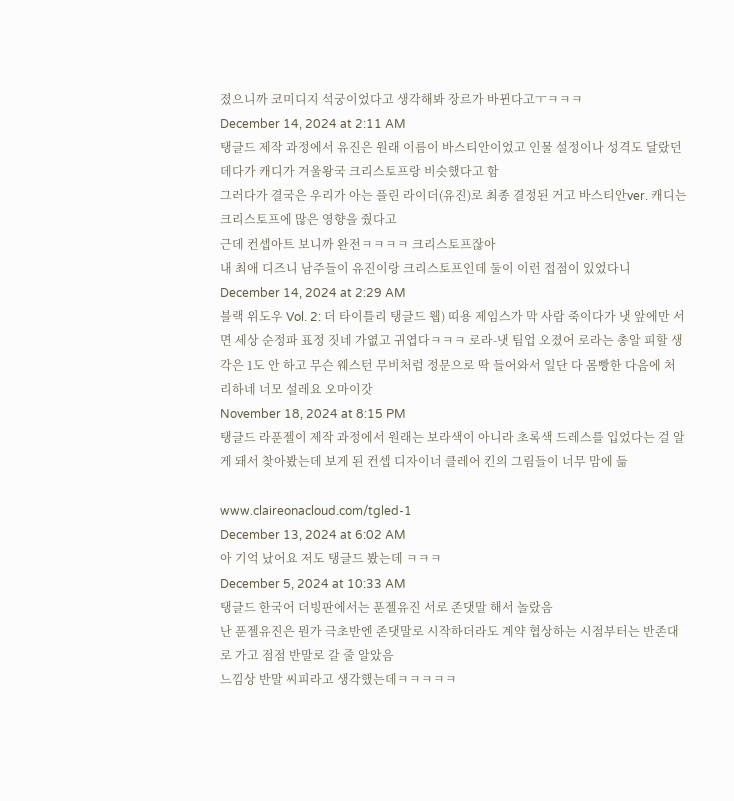졌으니까 코미디지 석궁이었다고 생각해봐 장르가 바뀐다고ㅜㅋㅋㅋ
December 14, 2024 at 2:11 AM
탱글드 제작 과정에서 유진은 원래 이름이 바스티안이었고 인물 설정이나 성격도 달랐던 데다가 캐디가 겨울왕국 크리스토프랑 비슷했다고 함
그러다가 결국은 우리가 아는 플린 라이더(유진)로 최종 결정된 거고 바스티안ver. 캐디는 크리스토프에 많은 영향을 줬다고
근데 컨셉아트 보니까 완전ㅋㅋㅋㅋ 크리스토프잖아
내 최애 디즈니 남주들이 유진이랑 크리스토프인데 둘이 이런 접점이 있었다니
December 14, 2024 at 2:29 AM
블랙 위도우 Vol. 2: 더 타이틀리 탱글드 웹) 띠용 제임스가 막 사람 죽이다가 냇 앞에만 서면 세상 순정파 표정 짓네 가엾고 귀엽다ㅋㅋㅋ 로라-냇 팀업 오졌어 로라는 총알 피할 생각은 1도 안 하고 무슨 웨스턴 무비처럼 정문으로 딱 들어와서 일단 다 몸빵한 다음에 처리하네 너모 설레요 오마이갓
November 18, 2024 at 8:15 PM
탱글드 라푼젤이 제작 과정에서 원래는 보라색이 아니라 초록색 드레스를 입었다는 걸 알게 돼서 찾아봤는데 보게 된 컨셉 디자이너 클레어 킨의 그림들이 너무 맘에 듦

www.claireonacloud.com/tgled-1
December 13, 2024 at 6:02 AM
아 기억 났어요 저도 탱글드 봤는데 ㅋㅋㅋ
December 5, 2024 at 10:33 AM
탱글드 한국어 더빙판에서는 푼젤유진 서로 존댓말 해서 놀랐음
난 푼젤유진은 뭔가 극초반엔 존댓말로 시작하더라도 계약 협상하는 시점부터는 반존대로 가고 점점 반말로 갈 줄 알았음
느낌상 반말 씨피라고 생각했는데ㅋㅋㅋㅋㅋ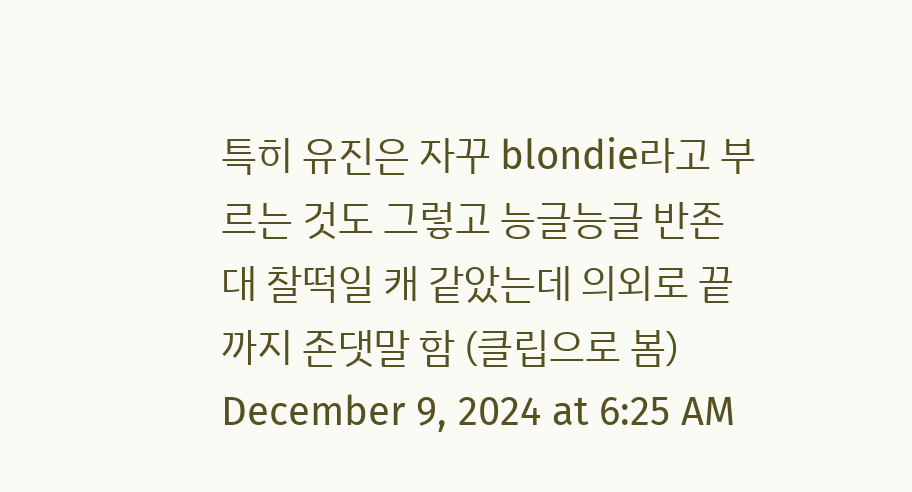특히 유진은 자꾸 blondie라고 부르는 것도 그렇고 능글능글 반존대 찰떡일 캐 같았는데 의외로 끝까지 존댓말 함 (클립으로 봄)
December 9, 2024 at 6:25 AM